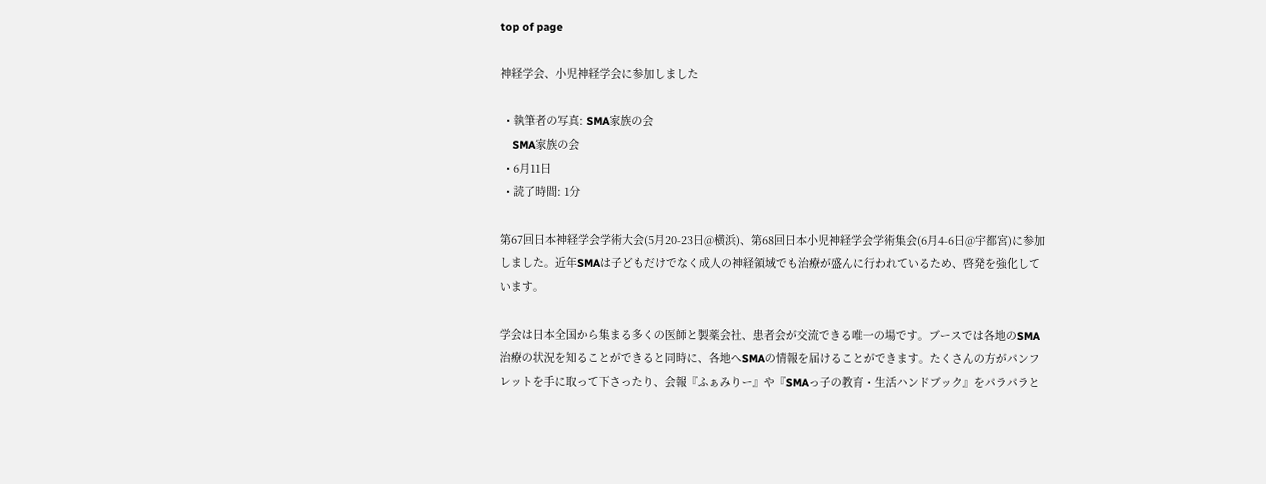top of page

神経学会、小児神経学会に参加しました

  • 執筆者の写真: SMA家族の会
    SMA家族の会
  • 6月11日
  • 読了時間: 1分

第67回日本神経学会学術大会(5月20-23日@横浜)、第68回日本小児神経学会学術集会(6月4-6日@宇都宮)に参加しました。近年SMAは子どもだけでなく成人の神経領域でも治療が盛んに行われているため、啓発を強化しています。

学会は日本全国から集まる多くの医師と製薬会社、患者会が交流できる唯一の場です。ブースでは各地のSMA治療の状況を知ることができると同時に、各地へSMAの情報を届けることができます。たくさんの方がパンフレットを手に取って下さったり、会報『ふぁみりー』や『SMAっ子の教育・生活ハンドブック』をパラパラと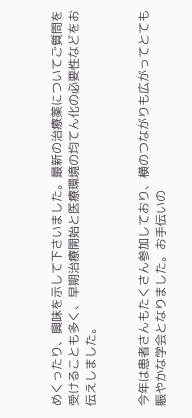めくったり、興味を示して下さいました。最新の治療薬についてご質問を受けることも多く、早期治療開始と医療環境の均てん化の必要性などをお伝えしました。


今年は患者さんもたくさん参加しており、横のつながりも広がってとても賑やかな学会となりました。お手伝いの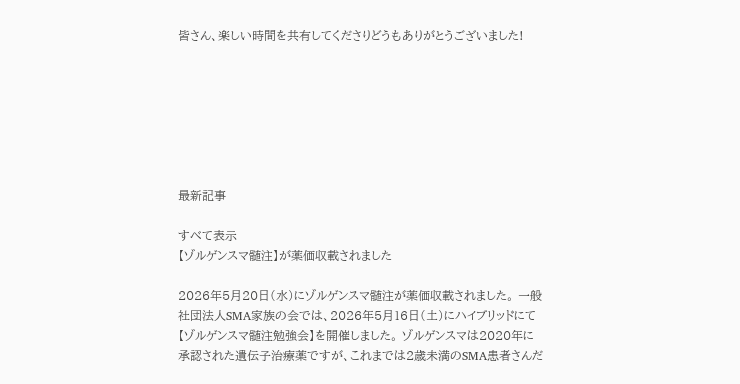皆さん、楽しい時間を共有してくださりどうもありがとうございました!







最新記事

すべて表示
【ゾルゲンスマ髄注】が薬価収載されました

2026年5月20日(水)にゾルゲンスマ髄注が薬価収載されました。 一般社団法人SMA家族の会では、2026年5月16日(土)にハイブリッドにて【ゾルゲンスマ髄注勉強会】を開催しました。 ゾルゲンスマは2020年に承認された遺伝子治療薬ですが、これまでは2歳未満のSMA患者さんだ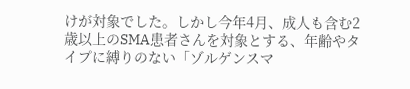けが対象でした。しかし今年4月、成人も含む2歳以上のSMA患者さんを対象とする、年齢やタイプに縛りのない「ゾルゲンスマ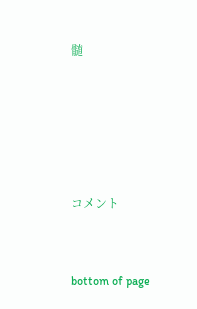髄





コメント


bottom of page